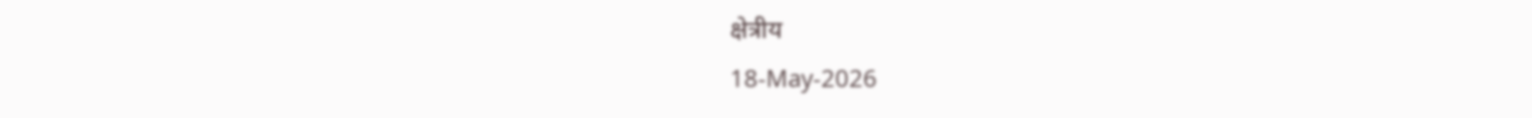क्षेत्रीय
18-May-2026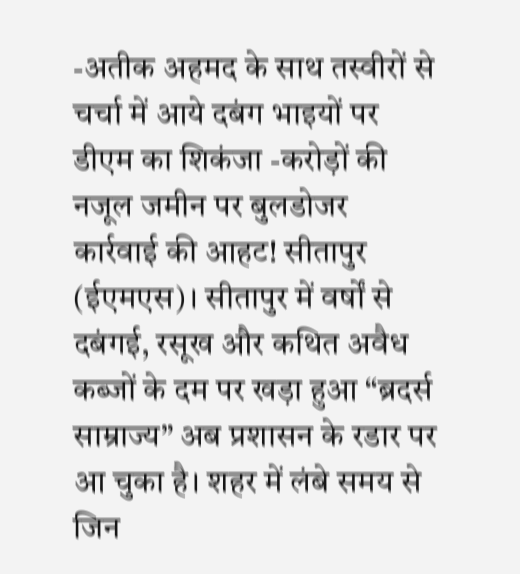-अतीक अहमद के साथ तस्वीरों से चर्चा में आये दबंग भाइयों पर डीएम का शिकंजा -करोड़ों की नजूल जमीन पर बुलडोजर कार्रवाई की आहट! सीतापुर (ईएमएस)। सीतापुर में वर्षों से दबंगई, रसूख और कथित अवैध कब्जों के दम पर खड़ा हुआ “ब्रदर्स साम्राज्य” अब प्रशासन के रडार पर आ चुका है। शहर में लंबे समय से जिन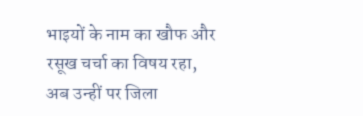भाइयों के नाम का खौफ और रसूख चर्चा का विषय रहा, अब उन्हीं पर जिला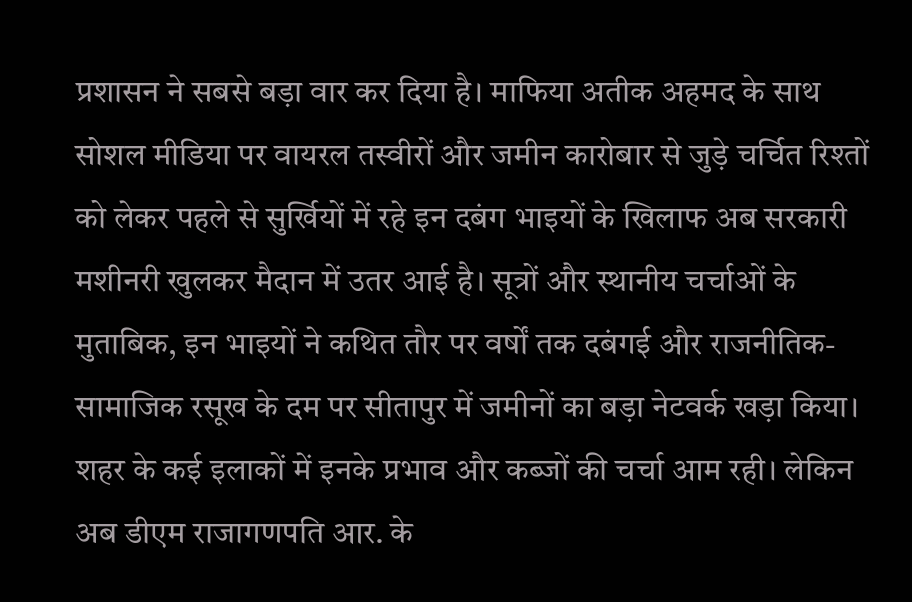प्रशासन ने सबसे बड़ा वार कर दिया है। माफिया अतीक अहमद के साथ सोशल मीडिया पर वायरल तस्वीरों और जमीन कारोबार से जुड़े चर्चित रिश्तों को लेकर पहले से सुर्खियों में रहे इन दबंग भाइयों के खिलाफ अब सरकारी मशीनरी खुलकर मैदान में उतर आई है। सूत्रों और स्थानीय चर्चाओं के मुताबिक, इन भाइयों ने कथित तौर पर वर्षों तक दबंगई और राजनीतिक-सामाजिक रसूख के दम पर सीतापुर में जमीनों का बड़ा नेटवर्क खड़ा किया। शहर के कई इलाकों में इनके प्रभाव और कब्जों की चर्चा आम रही। लेकिन अब डीएम राजागणपति आर. के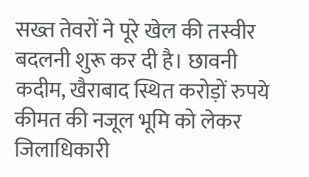सख्त तेवरों ने पूरे खेल की तस्वीर बदलनी शुरू कर दी है। छावनी कदीम, खैराबाद स्थित करोड़ों रुपये कीमत की नजूल भूमि को लेकर जिलाधिकारी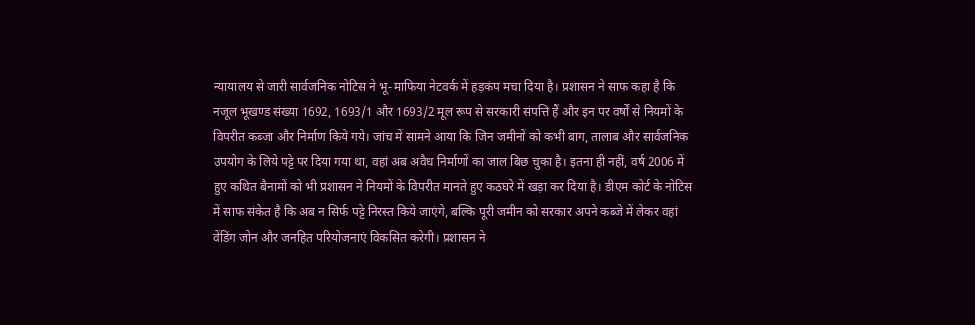न्यायालय से जारी सार्वजनिक नोटिस ने भू-माफिया नेटवर्क में हड़कंप मचा दिया है। प्रशासन ने साफ कहा है कि नजूल भूखण्ड संख्या 1692, 1693/1 और 1693/2 मूल रूप से सरकारी संपत्ति हैं और इन पर वर्षों से नियमों के विपरीत कब्जा और निर्माण किये गये। जांच में सामने आया कि जिन जमीनों को कभी बाग, तालाब और सार्वजनिक उपयोग के लिये पट्टे पर दिया गया था, वहां अब अवैध निर्माणों का जाल बिछ चुका है। इतना ही नहीं, वर्ष 2006 में हुए कथित बैनामों को भी प्रशासन ने नियमों के विपरीत मानते हुए कठघरे में खड़ा कर दिया है। डीएम कोर्ट के नोटिस में साफ संकेत है कि अब न सिर्फ पट्टे निरस्त किये जाएंगे, बल्कि पूरी जमीन को सरकार अपने कब्जे में लेकर वहां वेंडिंग जोन और जनहित परियोजनाएं विकसित करेगी। प्रशासन ने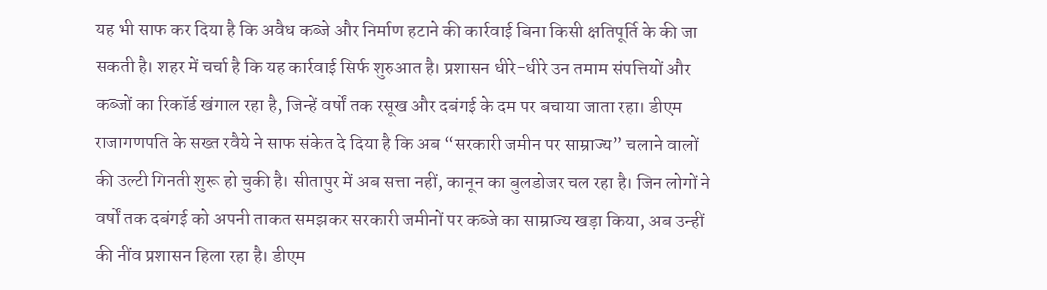यह भी साफ कर दिया है कि अवैध कब्जे और निर्माण हटाने की कार्रवाई बिना किसी क्षतिपूर्ति के की जा सकती है। शहर में चर्चा है कि यह कार्रवाई सिर्फ शुरुआत है। प्रशासन धीरे-धीरे उन तमाम संपत्तियों और कब्जों का रिकॉर्ड खंगाल रहा है, जिन्हें वर्षों तक रसूख और दबंगई के दम पर बचाया जाता रहा। डीएम राजागणपति के सख्त रवैये ने साफ संकेत दे दिया है कि अब “सरकारी जमीन पर साम्राज्य” चलाने वालों की उल्टी गिनती शुरू हो चुकी है। सीतापुर में अब सत्ता नहीं, कानून का बुलडोजर चल रहा है। जिन लोगों ने वर्षों तक दबंगई को अपनी ताकत समझकर सरकारी जमीनों पर कब्जे का साम्राज्य खड़ा किया, अब उन्हीं की नींव प्रशासन हिला रहा है। डीएम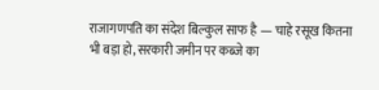राजागणपति का संदेश बिल्कुल साफ है — चाहे रसूख कितना भी बड़ा हो, सरकारी जमीन पर कब्जे का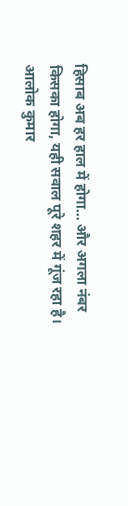हिसाब अब हर हाल में होगा… और अगला नंबर किसका होगा, यही सवाल पूरे शहर में गूंज रहा है। आलोक कुमार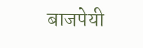बाजपेयी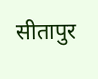सीतापुर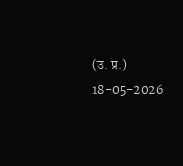(उ. प्र.) 18-05-2026